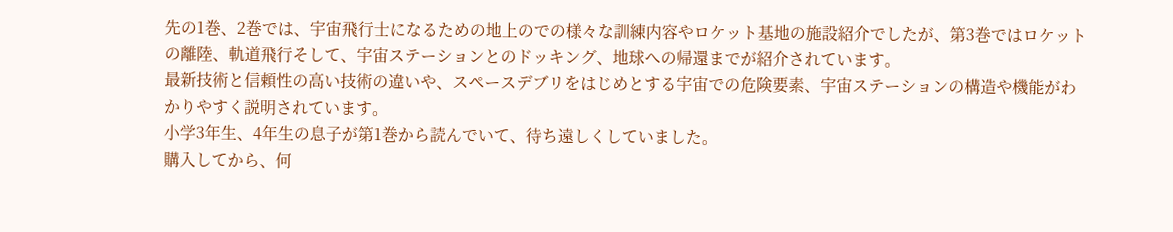先の1巻、2巻では、宇宙飛行士になるための地上のでの様々な訓練内容やロケット基地の施設紹介でしたが、第3巻ではロケットの離陸、軌道飛行そして、宇宙ステーションとのドッキング、地球への帰還までが紹介されています。
最新技術と信頼性の高い技術の違いや、スペースデブリをはじめとする宇宙での危険要素、宇宙ステーションの構造や機能がわかりやすく説明されています。
小学3年生、4年生の息子が第1巻から読んでいて、待ち遠しくしていました。
購入してから、何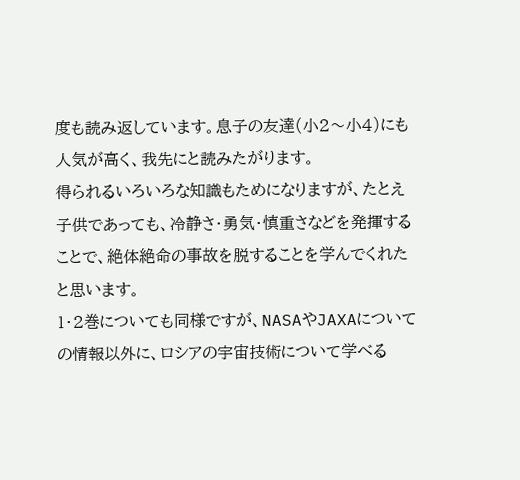度も読み返しています。息子の友達(小2〜小4)にも人気が高く、我先にと読みたがります。
得られるいろいろな知識もためになりますが、たとえ子供であっても、冷静さ・勇気・慎重さなどを発揮することで、絶体絶命の事故を脱することを学んでくれたと思います。
1・2巻についても同様ですが、NASAやJAXAについての情報以外に、ロシアの宇宙技術について学べる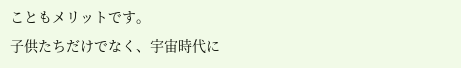こともメリットです。
子供たちだけでなく、宇宙時代に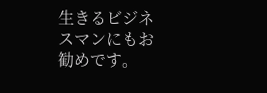生きるビジネスマンにもお勧めです。